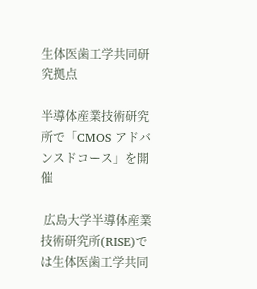生体医歯工学共同研究拠点

半導体産業技術研究所で「CMOS アドバンスドコース」を開催

 広島大学半導体産業技術研究所(RISE)では生体医歯工学共同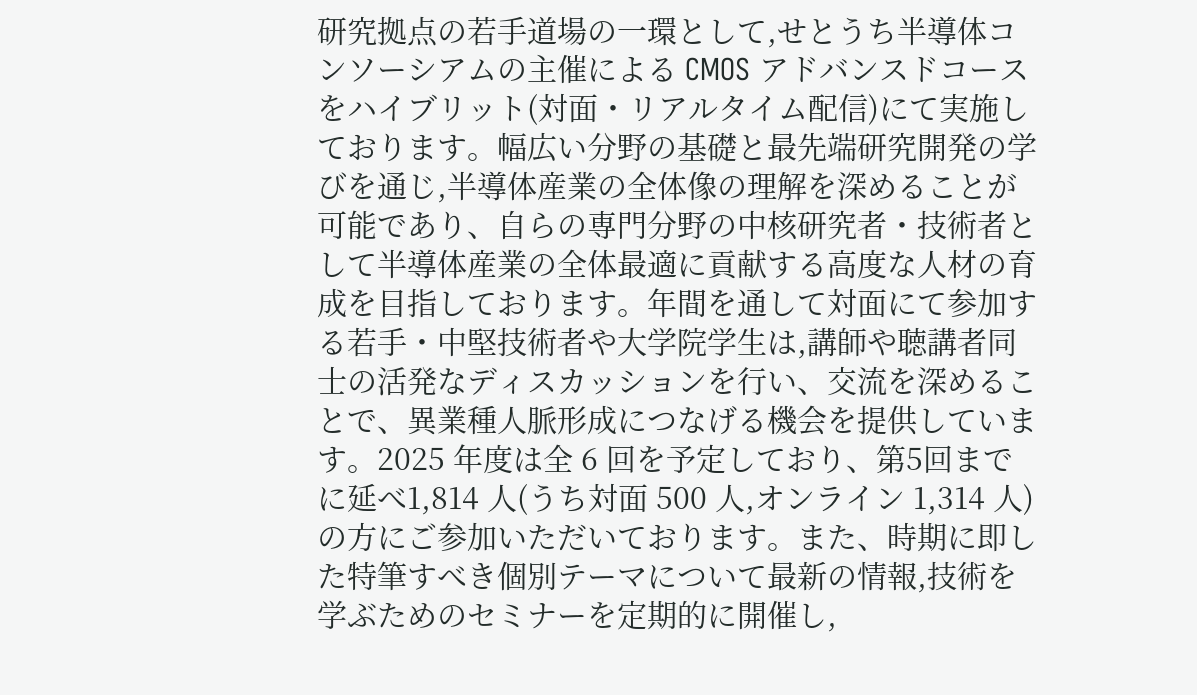研究拠点の若手道場の一環として,せとうち半導体コンソーシアムの主催による CMOS アドバンスドコースをハイブリット(対面・リアルタイム配信)にて実施しております。幅広い分野の基礎と最先端研究開発の学びを通じ,半導体産業の全体像の理解を深めることが可能であり、自らの専門分野の中核研究者・技術者として半導体産業の全体最適に貢献する高度な人材の育成を目指しております。年間を通して対面にて参加する若手・中堅技術者や大学院学生は,講師や聴講者同士の活発なディスカッションを行い、交流を深めることで、異業種人脈形成につなげる機会を提供しています。2025 年度は全 6 回を予定しており、第5回までに延べ1,814 人(うち対面 500 人,オンライン 1,314 人)の方にご参加いただいております。また、時期に即した特筆すべき個別テーマについて最新の情報,技術を学ぶためのセミナーを定期的に開催し,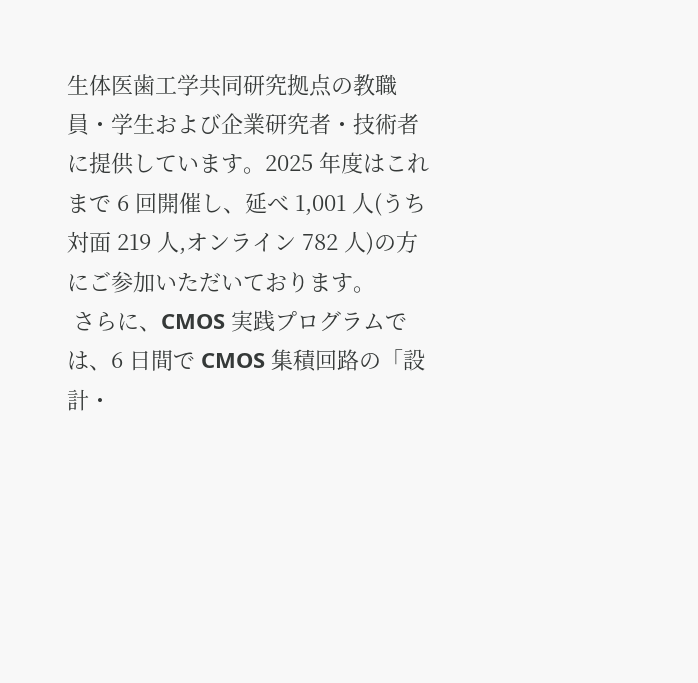生体医歯工学共同研究拠点の教職員・学生および企業研究者・技術者に提供しています。2025 年度はこれまで 6 回開催し、延べ 1,001 人(うち対面 219 人,オンライン 782 人)の方にご参加いただいております。
 さらに、CMOS 実践プログラムでは、6 日間で CMOS 集積回路の「設計・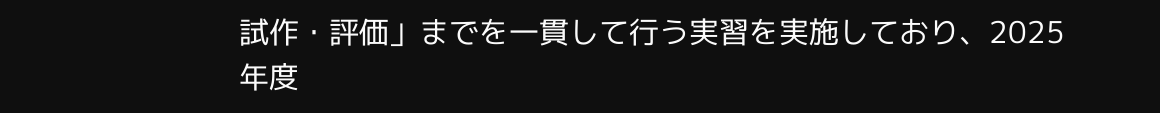試作・評価」までを一貫して行う実習を実施しており、2025 年度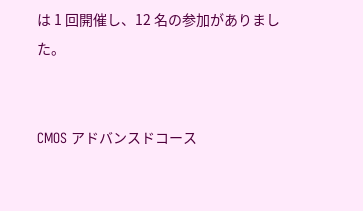は 1 回開催し、12 名の参加がありました。


CMOS アドバンスドコース